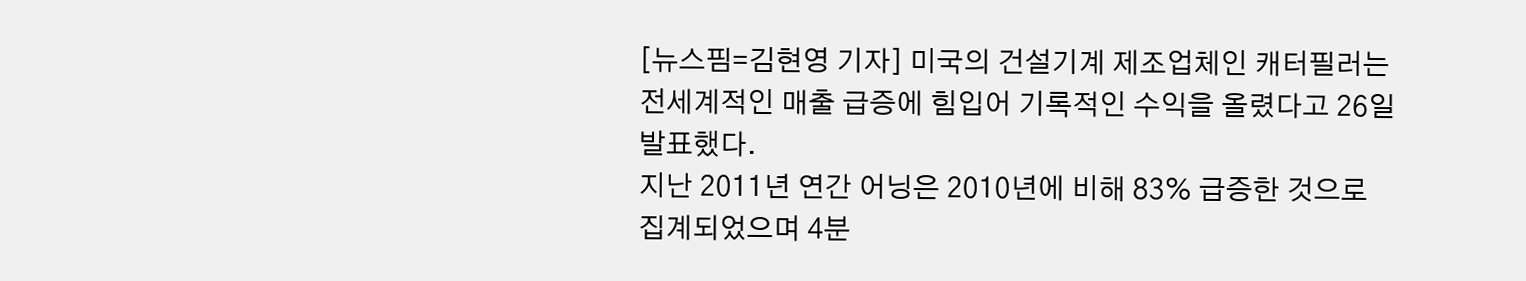[뉴스핌=김현영 기자] 미국의 건설기계 제조업체인 캐터필러는 전세계적인 매출 급증에 힘입어 기록적인 수익을 올렸다고 26일 발표했다.
지난 2011년 연간 어닝은 2010년에 비해 83% 급증한 것으로 집계되었으며 4분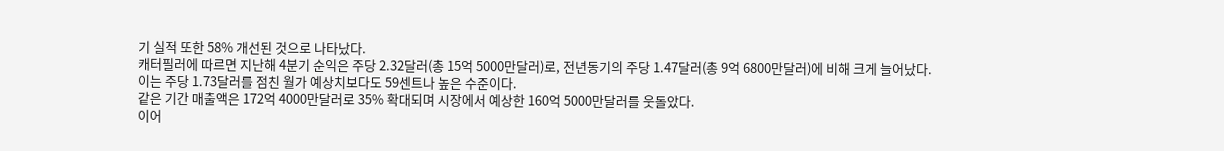기 실적 또한 58% 개선된 것으로 나타났다.
캐터필러에 따르면 지난해 4분기 순익은 주당 2.32달러(총 15억 5000만달러)로, 전년동기의 주당 1.47달러(총 9억 6800만달러)에 비해 크게 늘어났다.
이는 주당 1.73달러를 점친 월가 예상치보다도 59센트나 높은 수준이다.
같은 기간 매출액은 172억 4000만달러로 35% 확대되며 시장에서 예상한 160억 5000만달러를 웃돌았다.
이어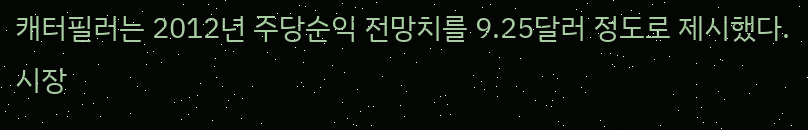캐터필러는 2012년 주당순익 전망치를 9.25달러 정도로 제시했다. 시장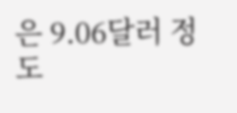은 9.06달러 정도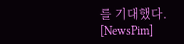를 기대했다.
[NewsPim]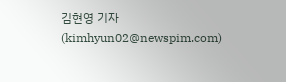김현영 기자 (kimhyun02@newspim.com)